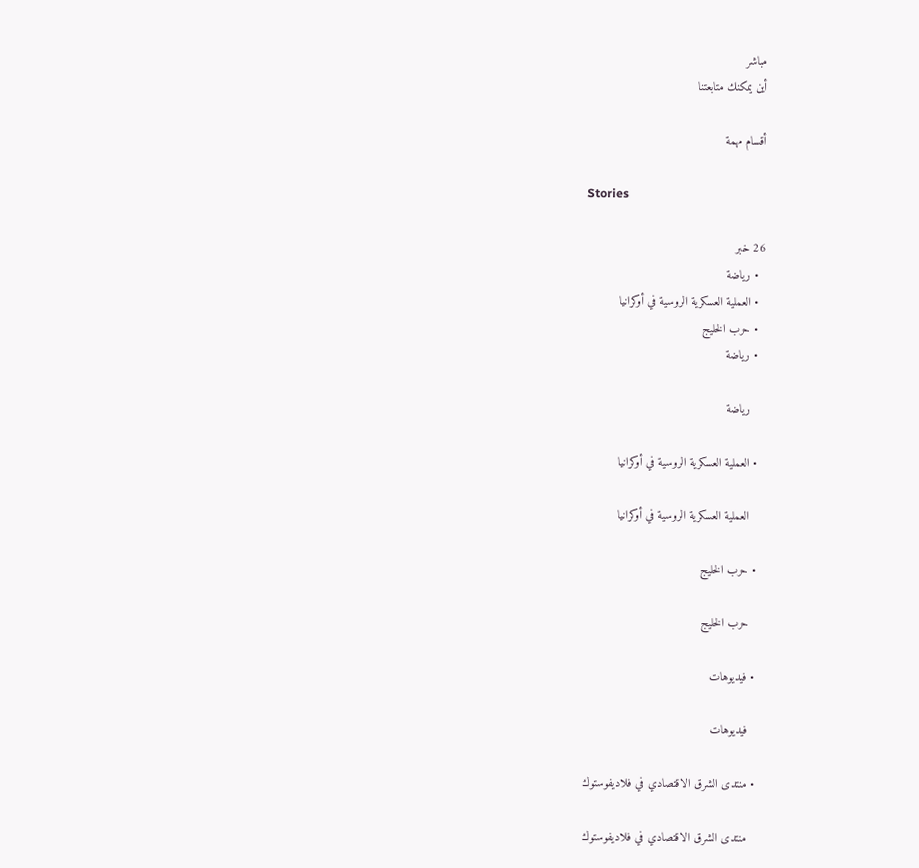مباشر
أين يمكنك متابعتنا

أقسام مهمة

Stories

26 خبر
  • رياضة
  • العملية العسكرية الروسية في أوكرانيا
  • حرب الخليج
  • رياضة

    رياضة

  • العملية العسكرية الروسية في أوكرانيا

    العملية العسكرية الروسية في أوكرانيا

  • حرب الخليج

    حرب الخليج

  • فيديوهات

    فيديوهات

  • منتدى الشرق الاقتصادي في فلاديفوستوك

    منتدى الشرق الاقتصادي في فلاديفوستوك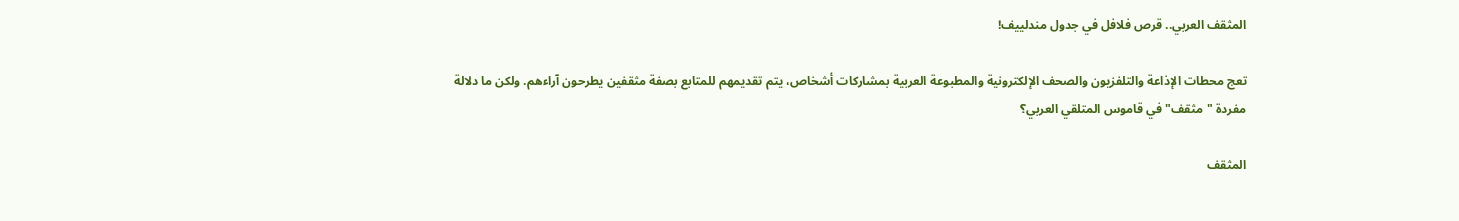المثقف العربي.. قرص فلافل في جدول مندلييف!

تعج محطات الإذاعة والتلفزيون والصحف الإلكترونية والمطبوعة العربية بمشاركات أشخاص، يتم تقديمهم للمتابع بصفة مثقفين يطرحون آراءهم. ولكن ما دلالة مفردة "مثقف" في قاموس المتلقي العربي؟

المثقف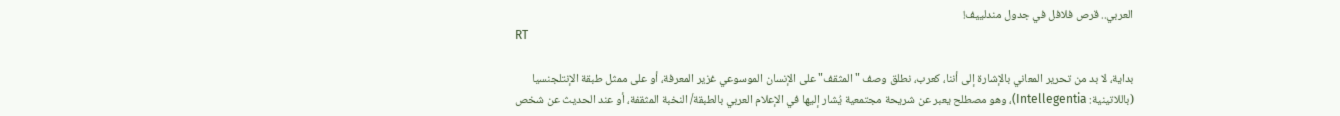العربي.. قرص فلافل في جدول مندلييف!
RT

بداية، لا بد من تحرير المعاني بالإشارة إلى أننا، كعرب، نطلق وصف "المثقف" على الإنسان الموسوعي غزير المعرفة، أو على ممثل طبقة الإنتلجنسيا (باللاتينية: Intellegentia)، وهو مصطلح يعبر عن شريحة مجتمعية يُشار إليها في الإعلام العربي بالطبقة/ النخبة المثقفة، أو عند الحديث عن شخص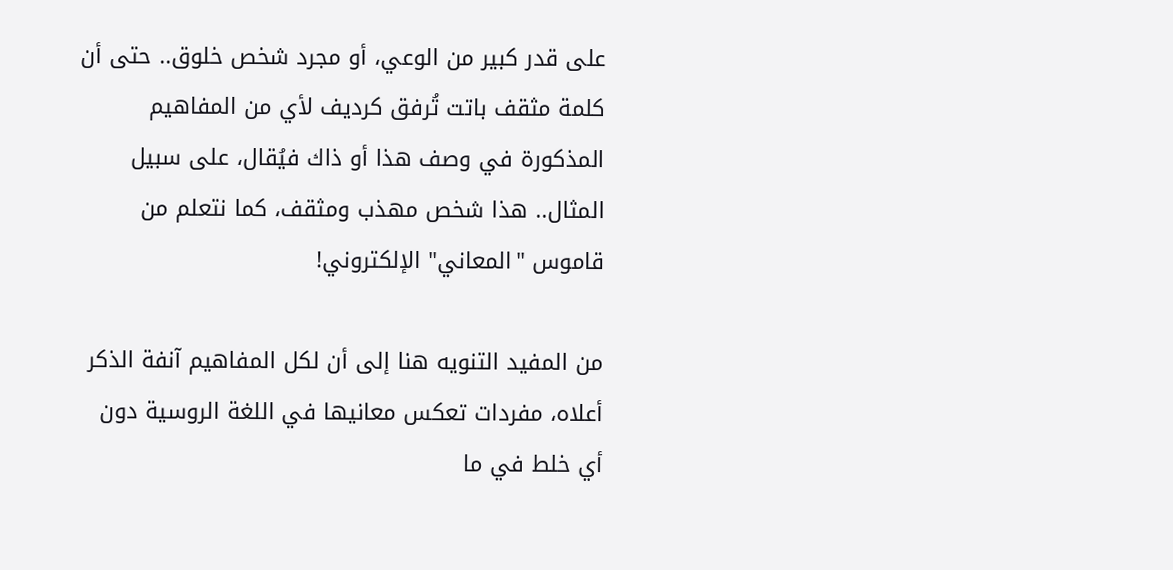على قدر كبير من الوعي، أو مجرد شخص خلوق.. حتى أن كلمة مثقف باتت تُرفق كرديف لأي من المفاهيم المذكورة في وصف هذا أو ذاك فيُقال، على سبيل المثال.. هذا شخص مهذب ومثقف، كما نتعلم من قاموس "المعاني" الإلكتروني!

من المفيد التنويه هنا إلى أن لكل المفاهيم آنفة الذكر أعلاه، مفردات تعكس معانيها في اللغة الروسية دون أي خلط في ما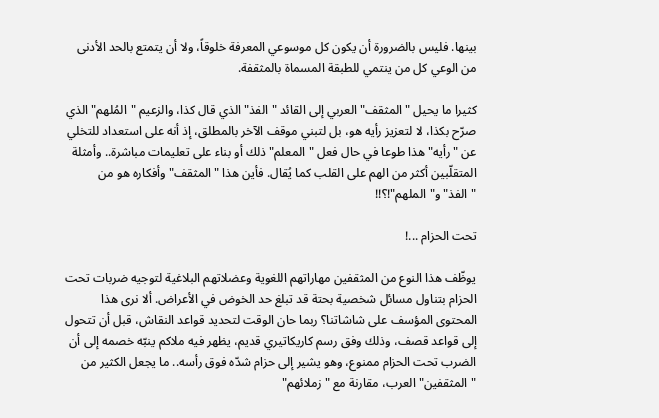بينها. فليس بالضرورة أن يكون كل موسوعي المعرفة خلوقاً، ولا أن يتمتع بالحد الأدنى من الوعي كل من ينتمي للطبقة المسماة بالمثقفة.

كثيرا ما يحيل "المثقف" العربي إلى القائد "الفذ" الذي قال كذا، والزعيم "المُلهم" الذي صرّح بكذا، لا لتعزيز رأيه هو، بل لتبني موقف الآخر بالمطلق، إذ أنه على استعداد للتخلي عن "رأيه" هذا طوعا في حال فعل "المعلم" ذلك أو بناء على تعليمات مباشرة.. وأمثلة المتقلّبين أكثر من الهم على القلب كما يُقال. فأين هذا "المثقف" وأفكاره هو من "الفذ" و"الملهم"!؟!!

تحت الحزام ...!

يوظّف هذا النوع من المثقفين مهاراتهم اللغوية وعضلاتهم البلاغية لتوجيه ضربات تحت الحزام بتناول مسائل شخصية بحتة قد تبلغ حد الخوض في الأعراض. ألا نرى هذا المحتوى المؤسف على شاشاتنا؟ ربما حان الوقت لتحديد قواعد النقاش، قبل أن تتحول إلى قواعد قصف، وذلك وفق رسم كاريكاتيري قديم، يظهر فيه ملاكم ينبّه خصمه إلى أن الضرب تحت الحزام ممنوع، وهو يشير إلى حزام شدّه فوق رأسه.. ما يجعل الكثير من "المثقفين" العرب، مقارنة مع "زملائهم"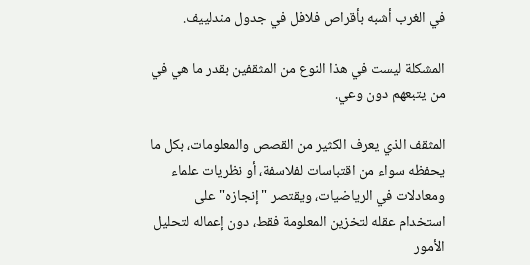في الغرب أشبه بأقراص فلافل في جدول مندلييف.

المشكلة ليست في هذا النوع من المثقفين بقدر ما هي في من يتبعهم دون وعي.

المثقف الذي يعرف الكثير من القصص والمعلومات، بكل ما يحفظه سواء من اقتباسات لفلاسفة، أو نظريات علماء ومعادلات في الرياضيات، ويقتصر "إنجازه" على استخدام عقله لتخزين المعلومة فقط، دون إعماله لتحليل الأمور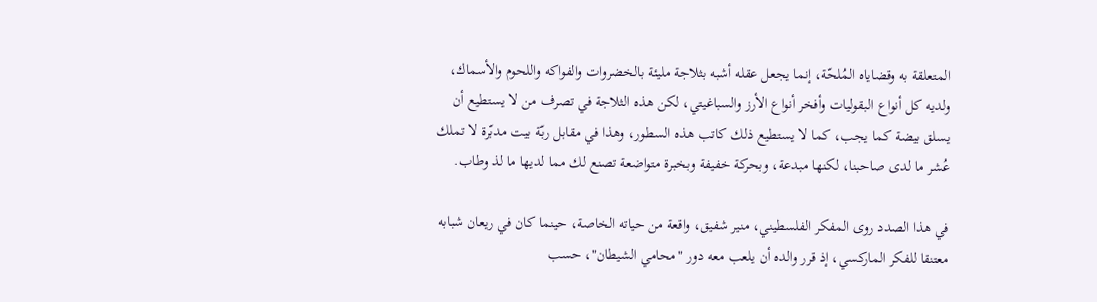المتعلقة به وقضاياه المُلحّة، إنما يجعل عقله أشبه بثلاجة مليئة بالخضروات والفواكه واللحوم والأسماك، ولديه كل أنواع البقوليات وأفخر أنواع الأرز والسباغيتي، لكن هذه الثلاجة في تصرف من لا يستطيع أن يسلق بيضة كما يجب، كما لا يستطيع ذلك كاتب هذه السطور، وهذا في مقابل ربّة بيت مدبّرة لا تملك عُشر ما لدى صاحبنا، لكنها مبدعة، وبحركة خفيفة وبخبرة متواضعة تصنع لك مما لديها ما لذ وطاب.

في هذا الصدد روى المفكر الفلسطيني، منير شفيق، واقعة من حياته الخاصة، حينما كان في ريعان شبابه معتنقا للفكر الماركسي، إذ قرر والده أن يلعب معه دور "محامي الشيطان"، حسب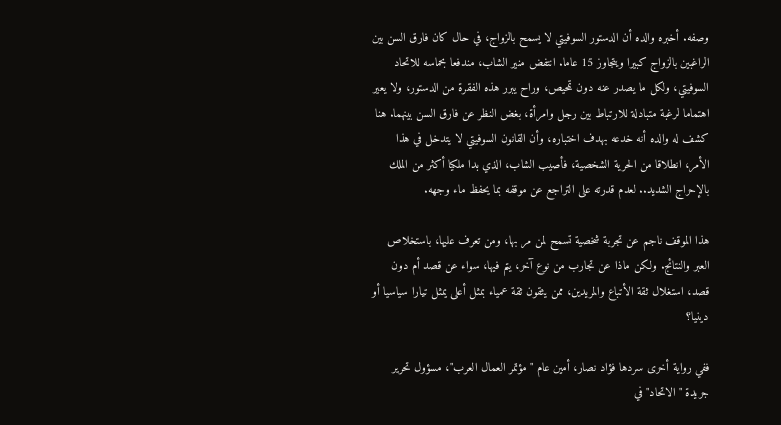وصفه. أخبره والده أن الدستور السوفيتي لا يسمح بالزواج، في حال كان فارق السن بين الراغبين بالزواج كبيرا ويتجاوز 15 عاما. انتفض منير الشاب، مندفعا بحماسه للاتحاد السوفيتي، ولكل ما يصدر عنه دون تمحيص، وراح يبرر هذه الفقرة من الدستور، ولا يعير اهتماما لرغبة متبادلة للارتباط بين رجل وامرأة، بغض النظر عن فارق السن بينهما. هنا كشف له والده أنه خدعه بهدف اختباره، وأن القانون السوفيتي لا يتدخل في هذا الأمر، انطلاقا من الحرية الشخصية، فأصيب الشاب، الذي بدا ملكيا أكثر من الملك بالإحراج الشديد.. لعدم قدرته على التراجع عن موقفه بما يحفظ ماء وجهه.

هذا الموقف ناجم عن تجربة شخصية تسمح لمن مر بها، ومن تعرف عليها، باستخلاص العبر والنتائج. ولكن ماذا عن تجارب من نوع آخر، يتم فيها، سواء عن قصد أم دون قصد، استغلال ثقة الأتباع والمريدين، ممن يثقون ثقة عمياء بمثل أعلى يمثل تيارا سياسيا أو دينيا؟

ففي رواية أخرى سردها فؤاد نصار، أمين عام "مؤتمر العمال العرب"، مسؤول تحرير جريدة "الاتحاد" في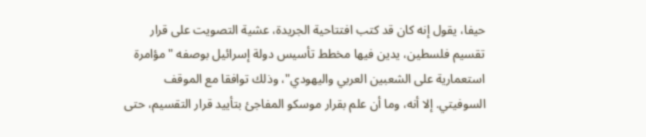حيفا، يقول إنه كان قد كتب افتتاحية الجريدة، عشية التصويت على قرار تقسيم فلسطين، يدين فيها مخطط تأسيس دولة إسرائيل بوصفه "مؤامرة استعمارية على الشعبين العربي واليهودي"، وذلك توافقا مع الموقف السوفيتي. إلا أنه، وما أن علم بقرار موسكو المفاجئ بتأييد قرار التقسيم، حتى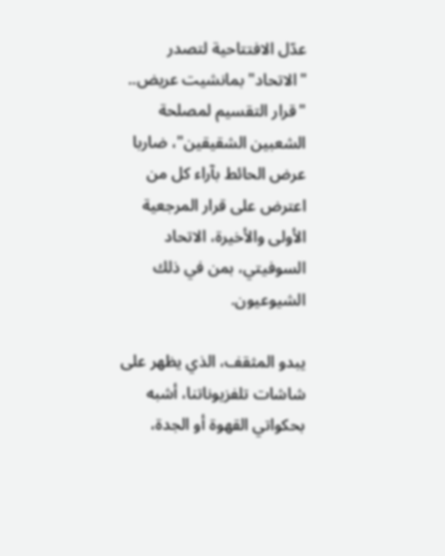عدّل الافتتاحية لتصدر "الاتحاد" بمانشيت عريض.. "قرار التقسيم لمصلحة الشعبين الشقيقين"، ضاربا عرض الحائط بآراء كل من اعترض على قرار المرجعية الأولى والأخيرة، الاتحاد السوفيتي، بمن في ذلك الشيوعيون.

يبدو المثقف، الذي يظهر على شاشات تلفزيوناتنا، أشبه بحكواتي القهوة أو الجدة،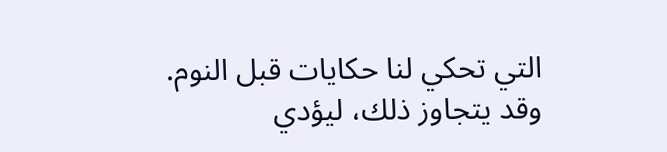التي تحكي لنا حكايات قبل النوم. وقد يتجاوز ذلك، ليؤدي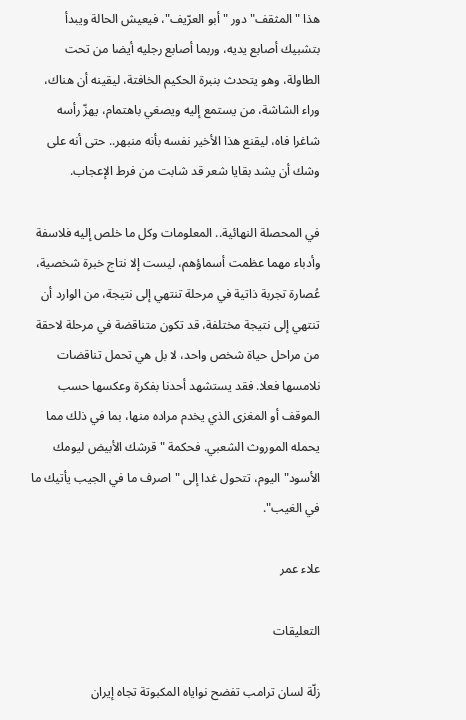هذا "المثقف" دور "أبو العرّيف"، فيعيش الحالة ويبدأ بتشبيك أصابع يديه، وربما أصابع رجليه أيضا من تحت الطاولة، وهو يتحدث بنبرة الحكيم الخافتة، ليقينه أن هناك، وراء الشاشة، من يستمع إليه ويصغي باهتمام، يهزّ رأسه شاغرا فاه، ليقنع هذا الأخير نفسه بأنه منبهر.. حتى أنه على وشك أن يشد بقايا شعر قد شابت من فرط الإعجاب.

في المحصلة النهائية.. المعلومات وكل ما خلص إليه فلاسفة وأدباء مهما عظمت أسماؤهم، ليست إلا نتاج خبرة شخصية، عُصارة تجربة ذاتية في مرحلة تنتهي إلى نتيجة، من الوارد أن تنتهي إلى نتيجة مختلفة، قد تكون متناقضة في مرحلة لاحقة من مراحل حياة شخص واحد، لا بل هي تحمل تناقضات نلامسها فعلا. فقد يستشهد أحدنا بفكرة وعكسها حسب الموقف أو المغزى الذي يخدم مراده منها، بما في ذلك مما يحمله الموروث الشعبي. فحكمة "قرشك الأبيض ليومك الأسود" اليوم، تتحول غدا إلى "اصرف ما في الجيب يأتيك ما في الغيب".

علاء عمر

التعليقات

زلّة لسان ترامب تفضح نواياه المكبوتة تجاه إيران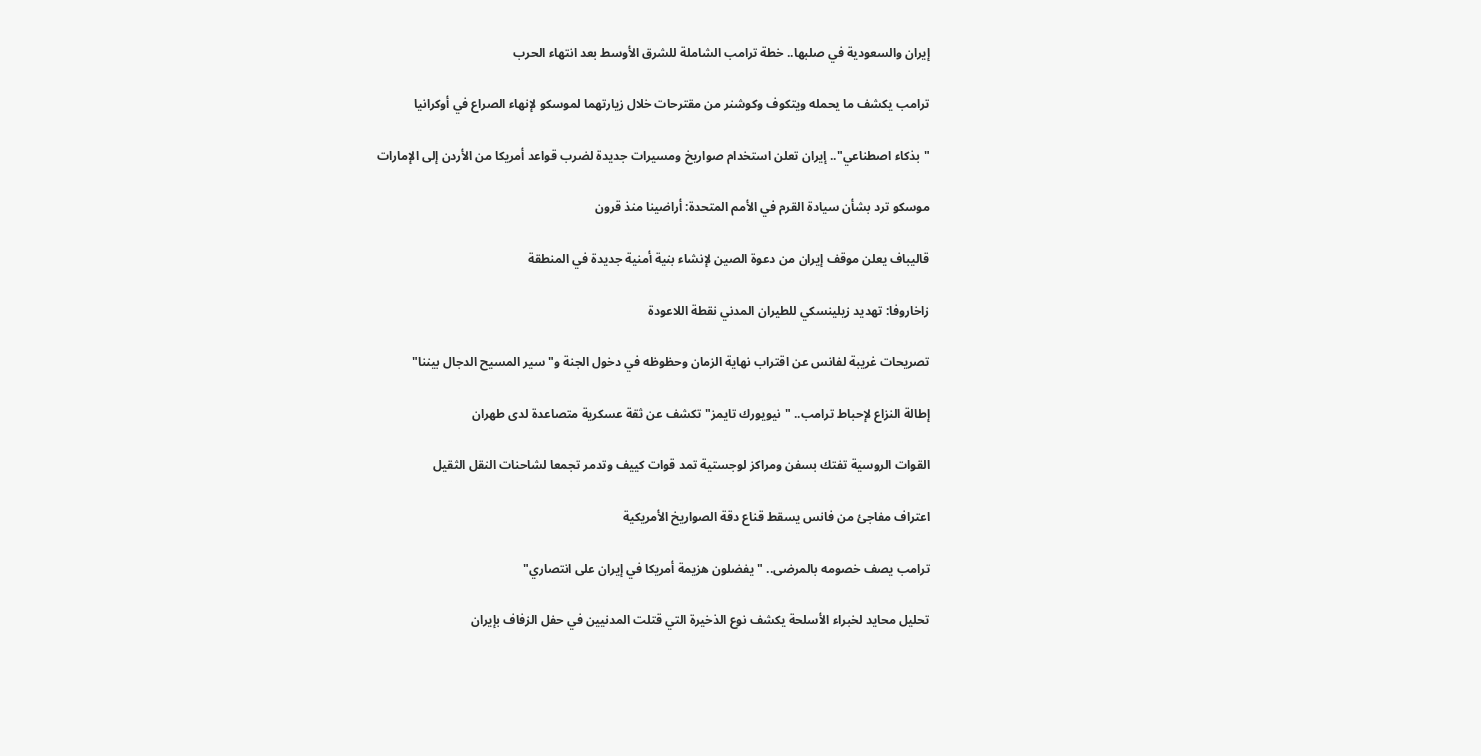إيران والسعودية في صلبها.. خطة ترامب الشاملة للشرق الأوسط بعد انتهاء الحرب

ترامب يكشف ما يحمله ويتكوف وكوشنر من مقترحات خلال زيارتهما لموسكو لإنهاء الصراع في أوكرانيا

"بذكاء اصطناعي".. إيران تعلن استخدام صواريخ ومسيرات جديدة لضرب قواعد أمريكا من الأردن إلى الإمارات

موسكو ترد بشأن سيادة القرم في الأمم المتحدة: أراضينا منذ قرون

قاليباف يعلن موقف إيران من دعوة الصين لإنشاء بنية أمنية جديدة في المنطقة

زاخاروفا: تهديد زيلينسكي للطيران المدني نقطة اللاعودة

تصريحات غريبة لفانس عن اقتراب نهاية الزمان وحظوظه في دخول الجنة و"سير المسيح الدجال بيننا"

إطالة النزاع لإحباط ترامب.. "نيويورك تايمز" تكشف عن ثقة عسكرية متصاعدة لدى طهران

القوات الروسية تفتك بسفن ومراكز لوجستية تمد قوات كييف وتدمر تجمعا لشاحنات النقل الثقيل

اعتراف مفاجئ من فانس يسقط قناع دقة الصواريخ الأمريكية

ترامب يصف خصومه بالمرضى.. "يفضلون هزيمة أمريكا في إيران على انتصاري"

تحليل محايد لخبراء الأسلحة يكشف نوع الذخيرة التي قتلت المدنيين في حفل الزفاف بإيران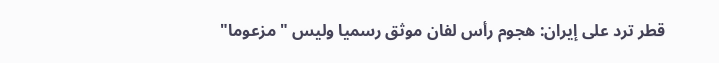قطر ترد على إيران: هجوم رأس لفان موثق رسميا وليس "مزعوما"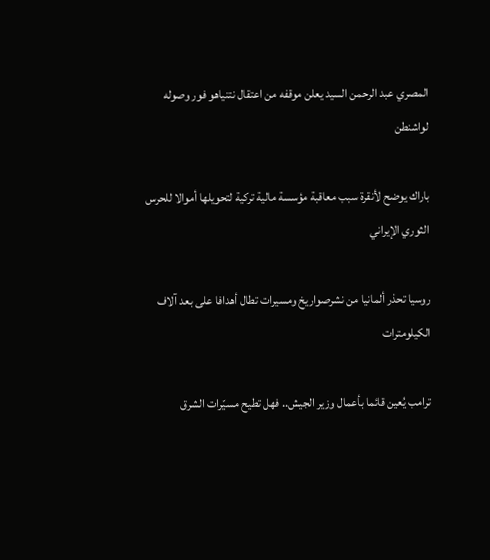المصري عبد الرحمن السيد يعلن موقفه من اعتقال نتنياهو فور وصوله لواشنطن

باراك يوضح لأنقرة سبب معاقبة مؤسسة مالية تركية لتحويلها أموالا للحرس الثوري الإيراني

روسيا تحذر ألمانيا من نشرصواريخ ومسيرات تطال أهدافا على بعد آلاف الكيلومترات

ترامب يُعين قائما بأعمال وزير الجيش.. فهل تطيح مسيّرات الشرق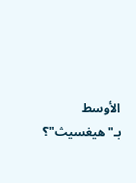الأوسط بـ"هيغسيث"؟